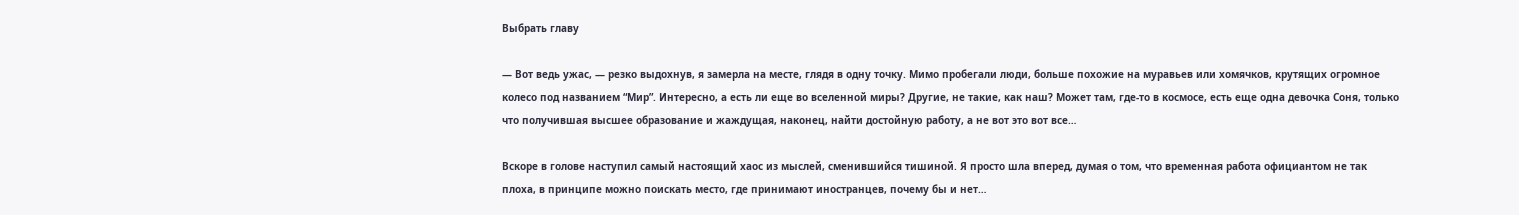Выбрать главу

— Вот ведь ужас, — резко выдохнув, я замерла на месте, глядя в одну точку. Мимо пробегали люди, больше похожие на муравьев или хомячков, крутящих огромное колесо под названием “Мир”. Интересно, а есть ли еще во вселенной миры? Другие, не такие, как наш? Может там, где-то в космосе, есть еще одна девочка Соня, только что получившая высшее образование и жаждущая, наконец, найти достойную работу, а не вот это вот все…

Вскоре в голове наступил самый настоящий хаос из мыслей, сменившийся тишиной. Я просто шла вперед, думая о том, что временная работа официантом не так плоха, в принципе можно поискать место, где принимают иностранцев, почему бы и нет…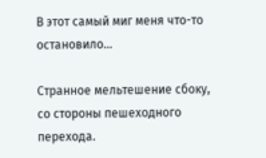В этот самый миг меня что-то остановило…

Странное мельтешение сбоку, со стороны пешеходного перехода.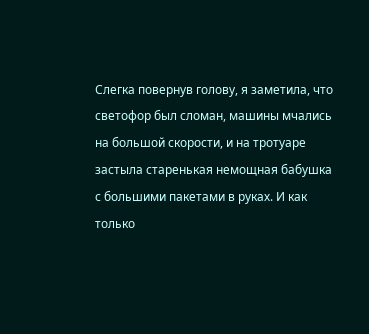Слегка повернув голову, я заметила, что светофор был сломан, машины мчались на большой скорости, и на тротуаре застыла старенькая немощная бабушка с большими пакетами в руках. И как только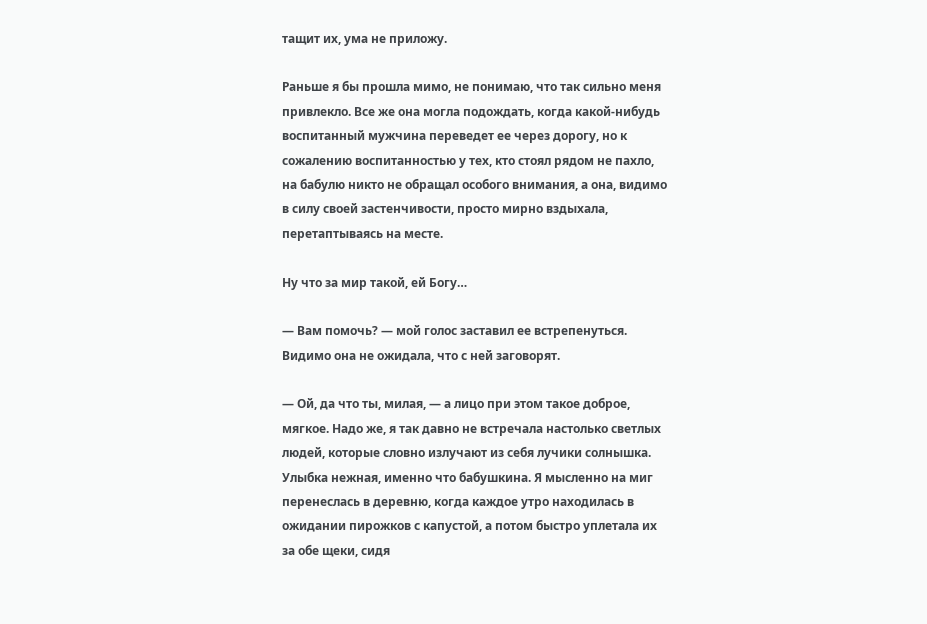тащит их, ума не приложу.

Раньше я бы прошла мимо, не понимаю, что так сильно меня привлекло. Все же она могла подождать, когда какой-нибудь воспитанный мужчина переведет ее через дорогу, но к сожалению воспитанностью у тех, кто стоял рядом не пахло, на бабулю никто не обращал особого внимания, а она, видимо в силу своей застенчивости, просто мирно вздыхала, перетаптываясь на месте.

Ну что за мир такой, ей Богу…

— Вам помочь? — мой голос заставил ее встрепенуться. Видимо она не ожидала, что с ней заговорят.

— Ой, да что ты, милая, — а лицо при этом такое доброе, мягкое. Надо же, я так давно не встречала настолько светлых людей, которые словно излучают из себя лучики солнышка. Улыбка нежная, именно что бабушкина. Я мысленно на миг перенеслась в деревню, когда каждое утро находилась в ожидании пирожков с капустой, а потом быстро уплетала их за обе щеки, сидя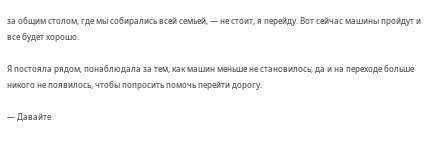за общим столом, где мы собирались всей семьей, — не стоит, я перейду. Вот сейчас машины пройдут и все будет хорошо.

Я постояла рядом, понаблюдала за тем, как машин меньше не становилось, да и на переходе больше никого не появилось, чтобы попросить помочь перейти дорогу.

— Давайте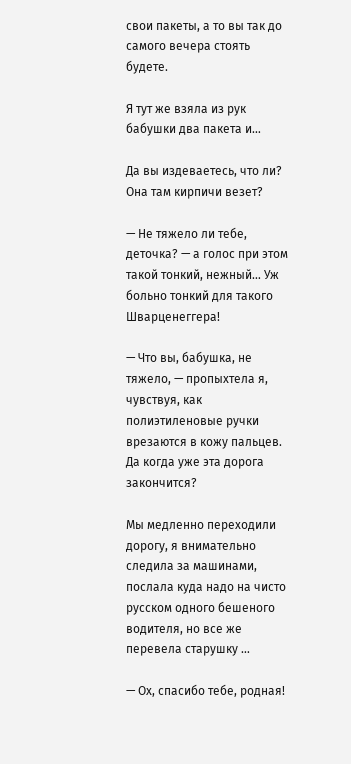свои пакеты, а то вы так до самого вечера стоять будете.

Я тут же взяла из рук бабушки два пакета и…

Да вы издеваетесь, что ли? Она там кирпичи везет?

— Не тяжело ли тебе, деточка? — а голос при этом такой тонкий, нежный… Уж больно тонкий для такого Шварценеггера!

— Что вы, бабушка, не тяжело, — пропыхтела я, чувствуя, как полиэтиленовые ручки врезаются в кожу пальцев. Да когда уже эта дорога закончится?

Мы медленно переходили дорогу, я внимательно следила за машинами, послала куда надо на чисто русском одного бешеного водителя, но все же перевела старушку …

— Ох, спасибо тебе, родная!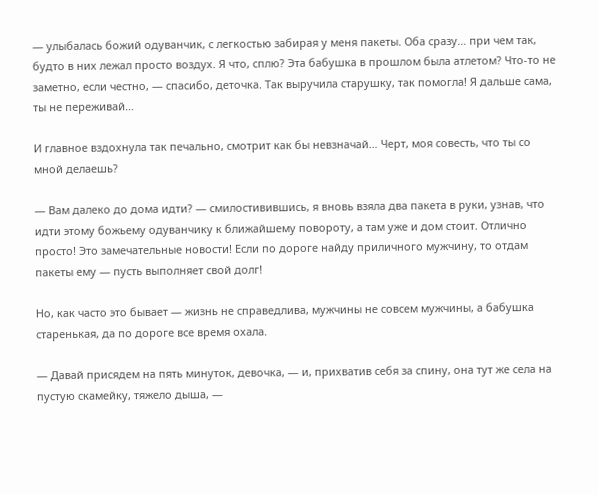— улыбалась божий одуванчик, с легкостью забирая у меня пакеты. Оба сразу… при чем так, будто в них лежал просто воздух. Я что, сплю? Эта бабушка в прошлом была атлетом? Что-то не заметно, если честно, — спасибо, деточка. Так выручила старушку, так помогла! Я дальше сама, ты не переживай…

И главное вздохнула так печально, смотрит как бы невзначай… Черт, моя совесть, что ты со мной делаешь?

— Вам далеко до дома идти? — смилостивившись, я вновь взяла два пакета в руки, узнав, что идти этому божьему одуванчику к ближайшему повороту, а там уже и дом стоит. Отлично просто! Это замечательные новости! Если по дороге найду приличного мужчину, то отдам пакеты ему — пусть выполняет свой долг!

Но, как часто это бывает — жизнь не справедлива, мужчины не совсем мужчины, а бабушка старенькая, да по дороге все время охала.

— Давай присядем на пять минуток, девочка, — и, прихватив себя за спину, она тут же села на пустую скамейку, тяжело дыша, —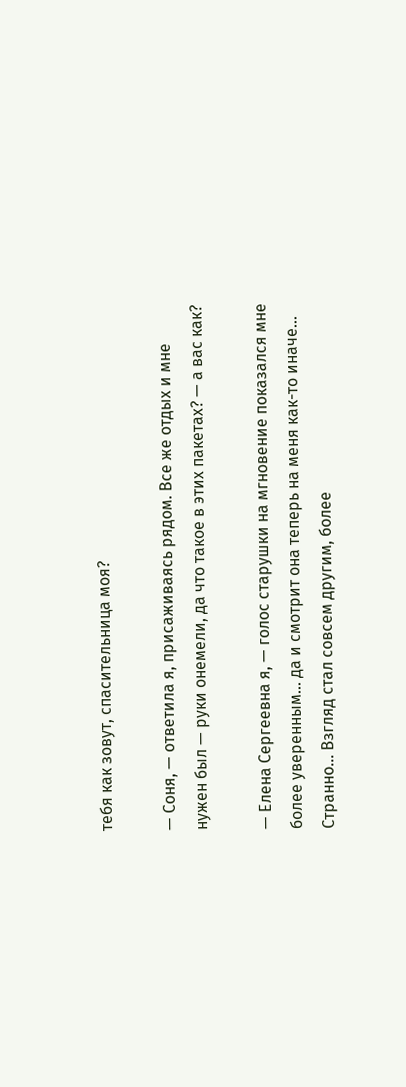тебя как зовут, спасительница моя?

— Соня, — ответила я, присаживаясь рядом. Все же отдых и мне нужен был — руки онемели, да что такое в этих пакетах? — а вас как?

— Елена Сергеевна я, — голос старушки на мгновение показался мне более уверенным… да и смотрит она теперь на меня как-то иначе… Странно… Взгляд стал совсем другим, более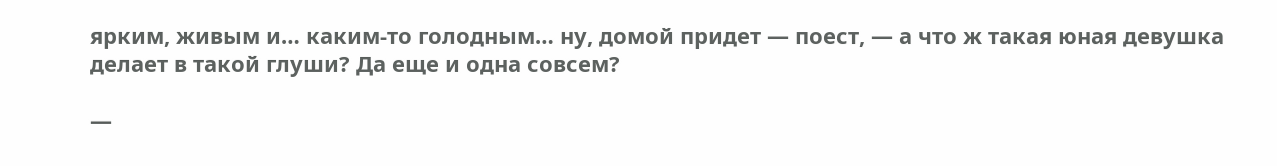ярким, живым и… каким-то голодным… ну, домой придет — поест, — а что ж такая юная девушка делает в такой глуши? Да еще и одна совсем?

—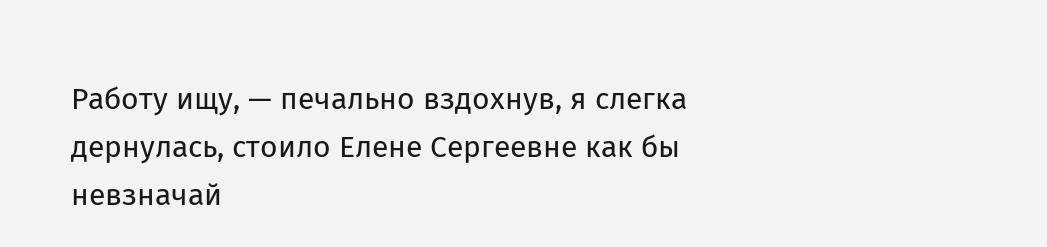Работу ищу, — печально вздохнув, я слегка дернулась, стоило Елене Сергеевне как бы невзначай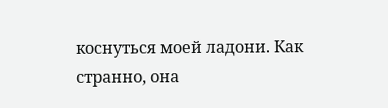коснуться моей ладони. Как странно, она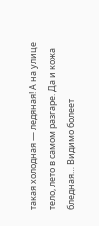такая холодная — ледяная! А на улице тело, лето в самом разгаре. Да и кожа бледная… Видимо болеет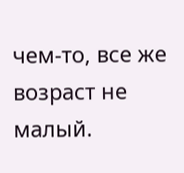чем-то, все же возраст не малый.